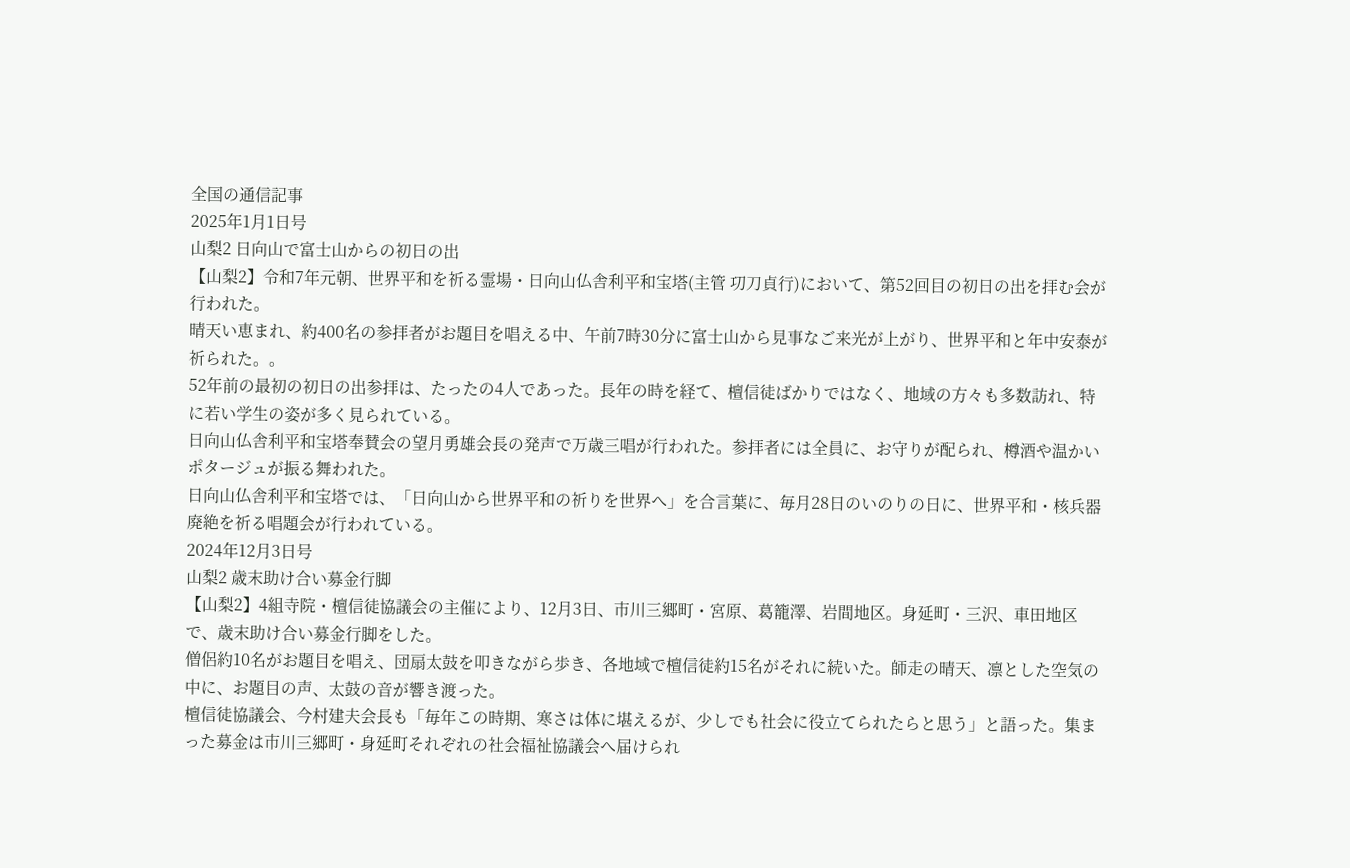全国の通信記事
2025年1月1日号
山梨2 日向山で富士山からの初日の出
【山梨2】令和7年元朝、世界平和を祈る霊場・日向山仏舎利平和宝塔(主管 㓛刀貞行)において、第52回目の初日の出を拝む会が行われた。
晴天い恵まれ、約400名の参拝者がお題目を唱える中、午前7時30分に富士山から見事なご来光が上がり、世界平和と年中安泰が祈られた。。
52年前の最初の初日の出参拝は、たったの4人であった。長年の時を経て、檀信徒ばかりではなく、地域の方々も多数訪れ、特に若い学生の姿が多く見られている。
日向山仏舎利平和宝塔奉賛会の望月勇雄会長の発声で万歳三唱が行われた。参拝者には全員に、お守りが配られ、樽酒や温かいポタージュが振る舞われた。
日向山仏舎利平和宝塔では、「日向山から世界平和の祈りを世界へ」を合言葉に、毎月28日のいのりの日に、世界平和・核兵器廃絶を祈る唱題会が行われている。
2024年12月3日号
山梨2 歳末助け合い募金行脚
【山梨2】4組寺院・檀信徒協議会の主催により、12月3日、市川三郷町・宮原、葛籠澤、岩間地区。身延町・三沢、車田地区で、歳末助け合い募金行脚をした。
僧侶約10名がお題目を唱え、団扇太鼓を叩きながら歩き、各地域で檀信徒約15名がそれに続いた。師走の晴天、凛とした空気の中に、お題目の声、太鼓の音が響き渡った。
檀信徒協議会、今村建夫会長も「毎年この時期、寒さは体に堪えるが、少しでも社会に役立てられたらと思う」と語った。集まった募金は市川三郷町・身延町それぞれの社会福祉協議会へ届けられ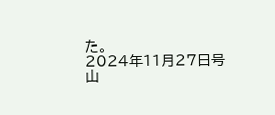た。
2024年11月27日号
山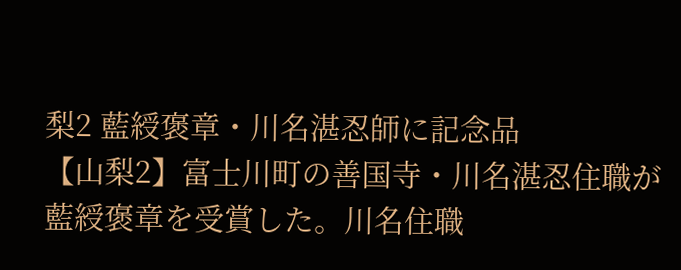梨2 藍綬褒章・川名湛忍師に記念品
【山梨2】富士川町の善国寺・川名湛忍住職が藍綬褒章を受賞した。川名住職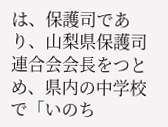は、保護司であり、山梨県保護司連合会会長をつとめ、県内の中学校で「いのち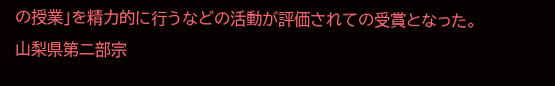の授業」を精力的に行うなどの活動が評価されての受賞となった。
山梨県第二部宗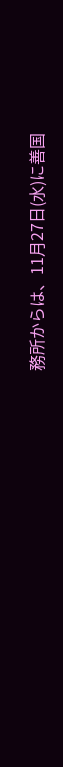務所からは、11月27日(水)に善国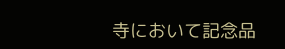寺において記念品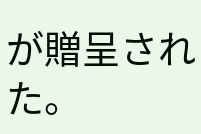が贈呈された。